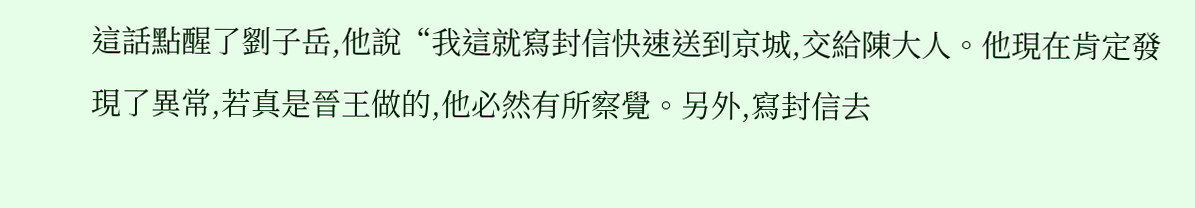這話點醒了劉子岳,他說“我這就寫封信快速送到京城,交給陳大人。他現在肯定發現了異常,若真是晉王做的,他必然有所察覺。另外,寫封信去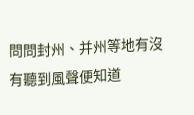問問封州、并州等地有沒有聽到風聲便知道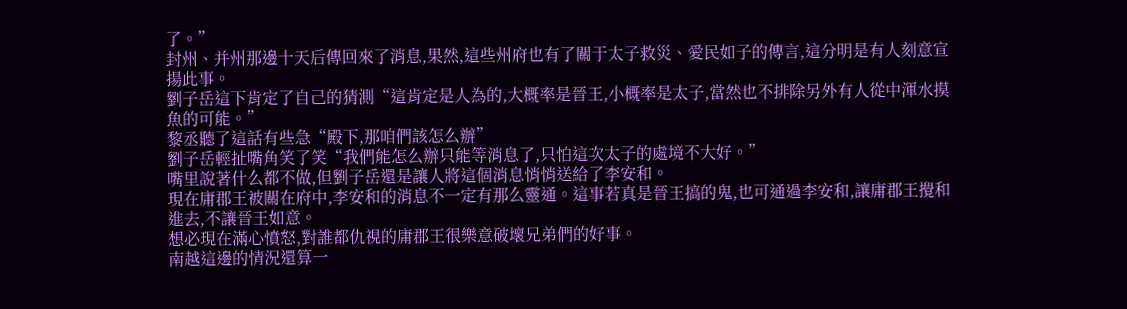了。”
封州、并州那邊十天后傳回來了消息,果然,這些州府也有了關于太子救災、愛民如子的傳言,這分明是有人刻意宣揚此事。
劉子岳這下肯定了自己的猜測“這肯定是人為的,大概率是晉王,小概率是太子,當然也不排除另外有人從中渾水摸魚的可能。”
黎丞聽了這話有些急“殿下,那咱們該怎么辦”
劉子岳輕扯嘴角笑了笑“我們能怎么辦只能等消息了,只怕這次太子的處境不大好。”
嘴里說著什么都不做,但劉子岳還是讓人將這個消息悄悄送給了李安和。
現在庸郡王被關在府中,李安和的消息不一定有那么靈通。這事若真是晉王搞的鬼,也可通過李安和,讓庸郡王攪和進去,不讓晉王如意。
想必現在滿心憤怒,對誰都仇視的庸郡王很樂意破壞兄弟們的好事。
南越這邊的情況還算一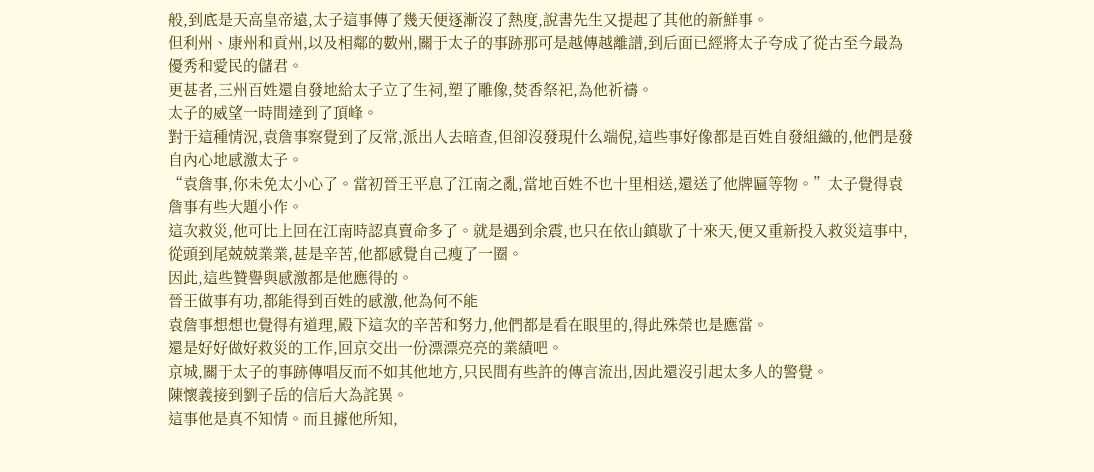般,到底是天高皇帝遠,太子這事傳了幾天便逐漸沒了熱度,說書先生又提起了其他的新鮮事。
但利州、康州和貢州,以及相鄰的數州,關于太子的事跡那可是越傳越離譜,到后面已經將太子夸成了從古至今最為優秀和愛民的儲君。
更甚者,三州百姓還自發地給太子立了生祠,塑了雕像,焚香祭祀,為他祈禱。
太子的威望一時間達到了頂峰。
對于這種情況,袁詹事察覺到了反常,派出人去暗查,但卻沒發現什么端倪,這些事好像都是百姓自發組織的,他們是發自內心地感激太子。
“袁詹事,你未免太小心了。當初晉王平息了江南之亂,當地百姓不也十里相送,還送了他牌匾等物。”太子覺得袁詹事有些大題小作。
這次救災,他可比上回在江南時認真賣命多了。就是遇到余震,也只在依山鎮歇了十來天,便又重新投入救災這事中,從頭到尾兢兢業業,甚是辛苦,他都感覺自己瘦了一圈。
因此,這些贊譽與感激都是他應得的。
晉王做事有功,都能得到百姓的感激,他為何不能
袁詹事想想也覺得有道理,殿下這次的辛苦和努力,他們都是看在眼里的,得此殊榮也是應當。
還是好好做好救災的工作,回京交出一份漂漂亮亮的業績吧。
京城,關于太子的事跡傳唱反而不如其他地方,只民間有些許的傳言流出,因此還沒引起太多人的警覺。
陳懷義接到劉子岳的信后大為詫異。
這事他是真不知情。而且據他所知,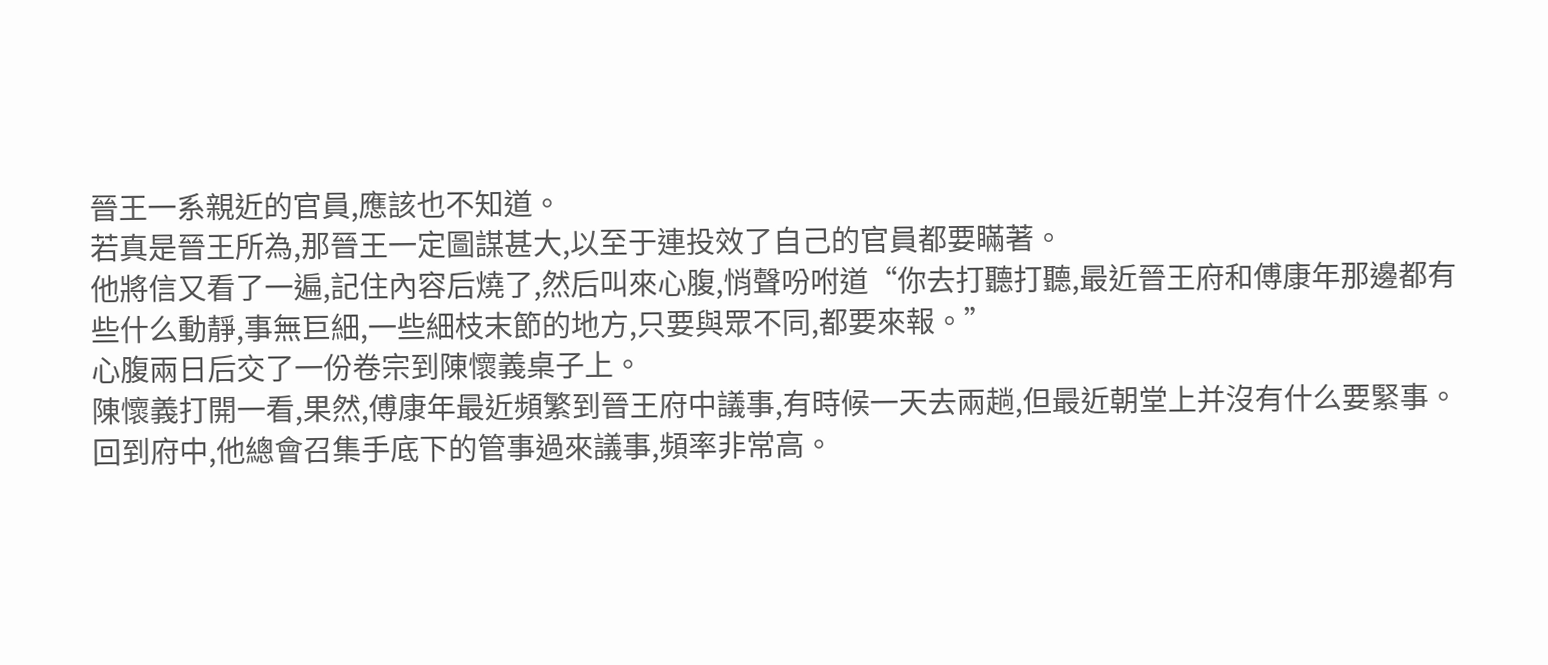晉王一系親近的官員,應該也不知道。
若真是晉王所為,那晉王一定圖謀甚大,以至于連投效了自己的官員都要瞞著。
他將信又看了一遍,記住內容后燒了,然后叫來心腹,悄聲吩咐道“你去打聽打聽,最近晉王府和傅康年那邊都有些什么動靜,事無巨細,一些細枝末節的地方,只要與眾不同,都要來報。”
心腹兩日后交了一份卷宗到陳懷義桌子上。
陳懷義打開一看,果然,傅康年最近頻繁到晉王府中議事,有時候一天去兩趟,但最近朝堂上并沒有什么要緊事。回到府中,他總會召集手底下的管事過來議事,頻率非常高。